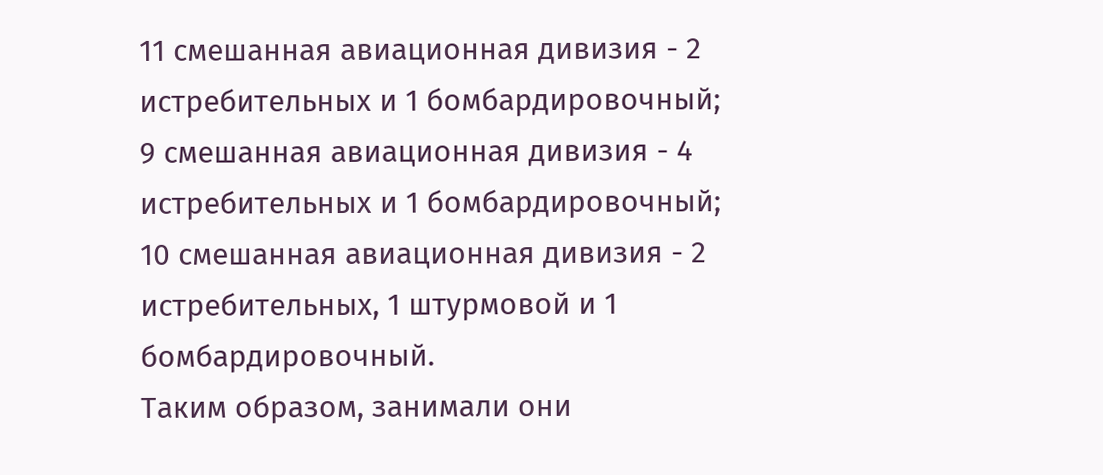11 смешанная авиационная дивизия - 2 истребительных и 1 бомбардировочный;
9 смешанная авиационная дивизия - 4 истребительных и 1 бомбардировочный;
10 смешанная авиационная дивизия - 2 истребительных, 1 штурмовой и 1 бомбардировочный.
Таким образом, занимали они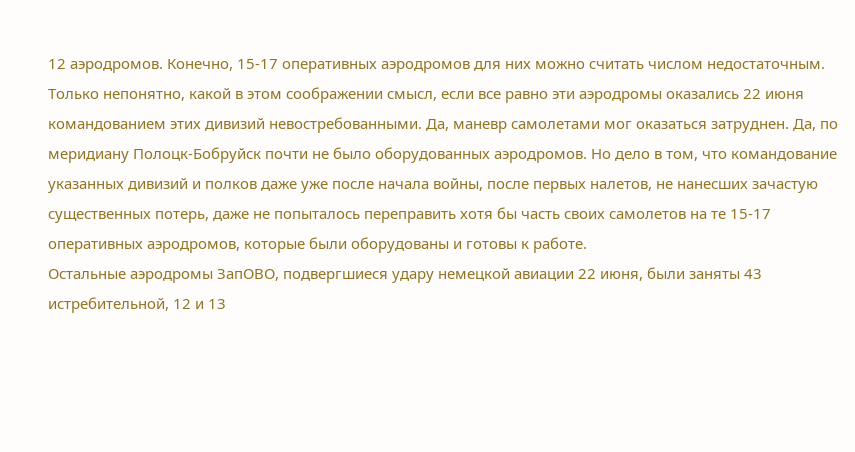12 аэродромов. Конечно, 15-17 оперативных аэродромов для них можно считать числом недостаточным. Только непонятно, какой в этом соображении смысл, если все равно эти аэродромы оказались 22 июня командованием этих дивизий невостребованными. Да, маневр самолетами мог оказаться затруднен. Да, по меридиану Полоцк-Бобруйск почти не было оборудованных аэродромов. Но дело в том, что командование указанных дивизий и полков даже уже после начала войны, после первых налетов, не нанесших зачастую существенных потерь, даже не попыталось переправить хотя бы часть своих самолетов на те 15-17 оперативных аэродромов, которые были оборудованы и готовы к работе.
Остальные аэродромы ЗапОВО, подвергшиеся удару немецкой авиации 22 июня, были заняты 43 истребительной, 12 и 13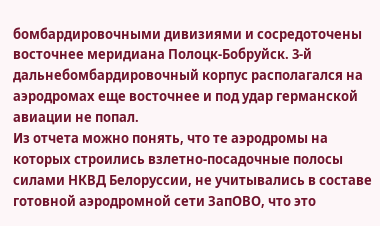бомбардировочными дивизиями и сосредоточены восточнее меридиана Полоцк-Бобруйск. 3-й дальнебомбардировочный корпус располагался на аэродромах еще восточнее и под удар германской авиации не попал.
Из отчета можно понять, что те аэродромы на которых строились взлетно-посадочные полосы силами НКВД Белоруссии, не учитывались в составе готовной аэродромной сети ЗапОВО, что это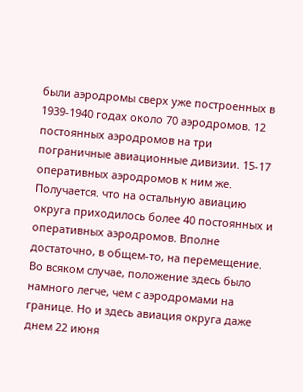были аэродромы сверх уже построенных в 1939-1940 годах около 70 аэродромов. 12 постоянных аэродромов на три пограничные авиационные дивизии. 15-17 оперативных аэродромов к ним же. Получается. что на остальную авиацию округа приходилось более 40 постоянных и оперативных аэродромов. Вполне достаточно, в общем-то, на перемещение. Во всяком случае, положение здесь было намного легче, чем с аэродромами на границе. Но и здесь авиация округа даже днем 22 июня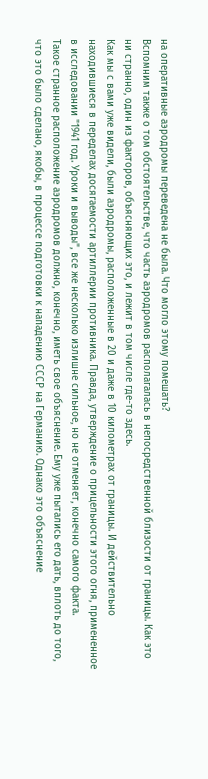на оперативные аэродромы переведена не была. Что могло этому помешать?
Вспомним также о том обстоятельстве, что часть аэродромов располагалась в непосредственной близости от границы. Как это ни странно, один из факторов, объясняющих это, и лежит в том числе где-то здесь.
Как мы с вами уже видели, были аэродромы, расположенные в 20 и даже в 10 километрах от границы. И действительно находившиеся в переделах досягаемости артиллерии противника. Правда, утверждение о прицельности этого огня, примененное в исследовании "1941 год. Уроки и выводы", все же несколько излишне сильное, но не отменяет, конечно самого факта.
Такое странное расположение аэродромов должно, конечно, иметь свое объяснение. Ему уже пытались его дать, вплоть до того, что это было сделано, якобы, в процессе подготовки к нападению СССР на Германию. Однако это объяснение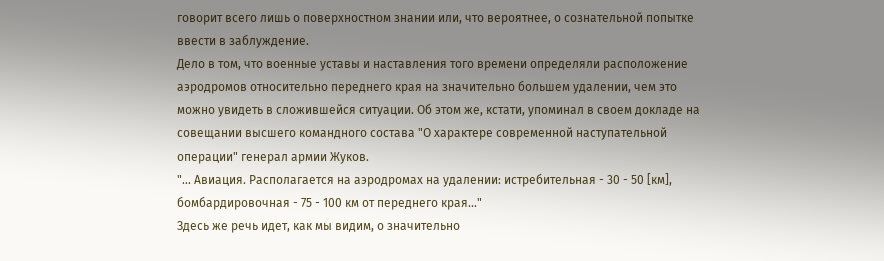говорит всего лишь о поверхностном знании или, что вероятнее, о сознательной попытке ввести в заблуждение.
Дело в том, что военные уставы и наставления того времени определяли расположение аэродромов относительно переднего края на значительно большем удалении, чем это можно увидеть в сложившейся ситуации. Об этом же, кстати, упоминал в своем докладе на совещании высшего командного состава "О характере современной наступательной операции" генерал армии Жуков.
"... Авиация. Располагается на аэродромах на удалении: истребительная - 30 - 50 [км], бомбардировочная - 75 - 100 км от переднего края..."
Здесь же речь идет, как мы видим, о значительно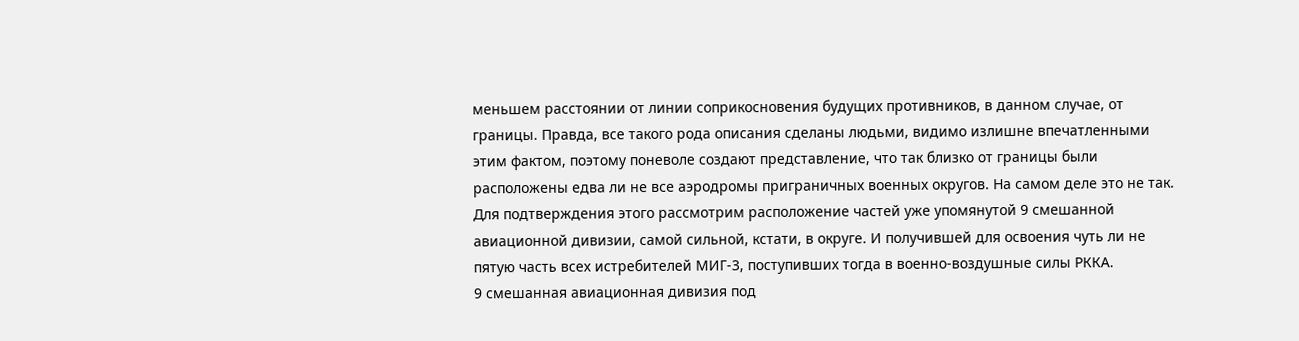меньшем расстоянии от линии соприкосновения будущих противников, в данном случае, от границы. Правда, все такого рода описания сделаны людьми, видимо излишне впечатленными этим фактом, поэтому поневоле создают представление, что так близко от границы были расположены едва ли не все аэродромы приграничных военных округов. На самом деле это не так. Для подтверждения этого рассмотрим расположение частей уже упомянутой 9 смешанной авиационной дивизии, самой сильной, кстати, в округе. И получившей для освоения чуть ли не пятую часть всех истребителей МИГ-3, поступивших тогда в военно-воздушные силы РККА.
9 смешанная авиационная дивизия под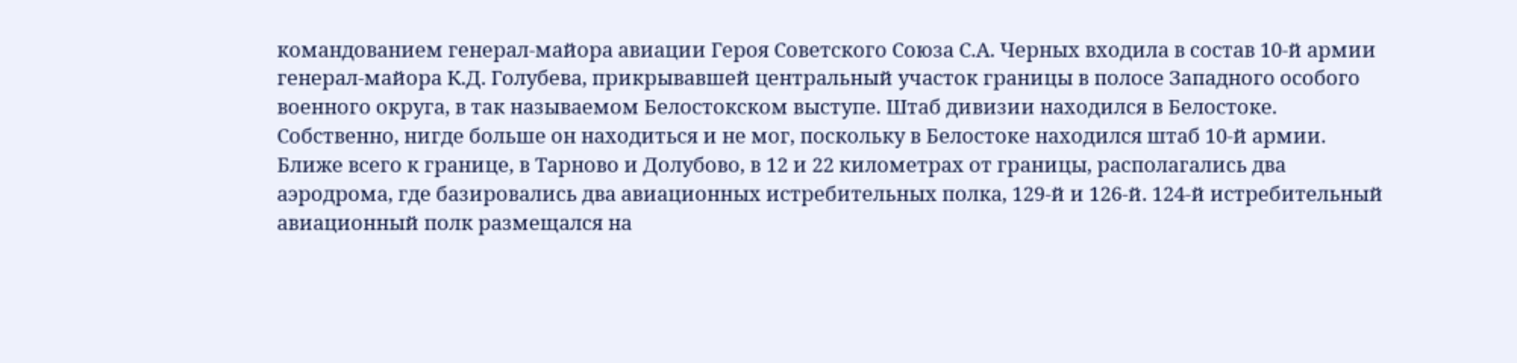командованием генерал-майора авиации Героя Советского Союза С.А. Черных входила в состав 10-й армии генерал-майора К.Д. Голубева, прикрывавшей центральный участок границы в полосе Западного особого военного округа, в так называемом Белостокском выступе. Штаб дивизии находился в Белостоке. Собственно, нигде больше он находиться и не мог, поскольку в Белостоке находился штаб 10-й армии.
Ближе всего к границе, в Тарново и Долубово, в 12 и 22 километрах от границы, располагались два аэродрома, где базировались два авиационных истребительных полка, 129-й и 126-й. 124-й истребительный авиационный полк размещался на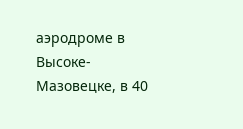аэродроме в Высоке-Мазовецке, в 40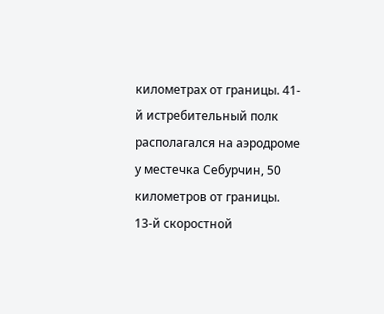километрах от границы. 41-й истребительный полк располагался на аэродроме у местечка Себурчин, 50 километров от границы. 13-й скоростной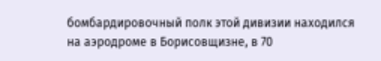бомбардировочный полк этой дивизии находился на аэродроме в Борисовщизне, в 70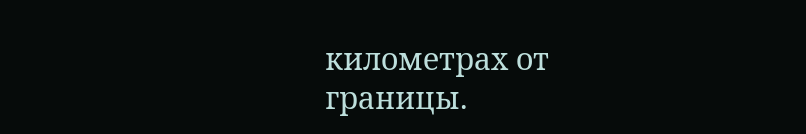километрах от границы.